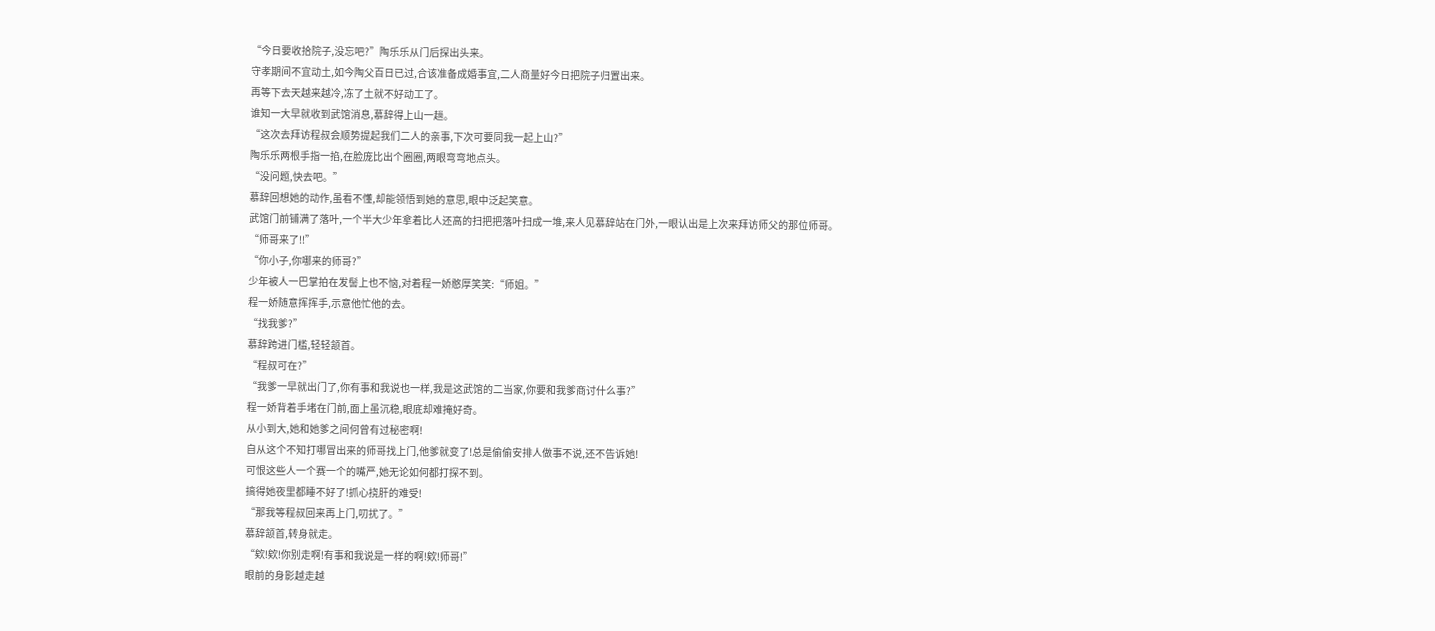“今日要收拾院子,没忘吧?”陶乐乐从门后探出头来。
守孝期间不宜动土,如今陶父百日已过,合该准备成婚事宜,二人商量好今日把院子归置出来。
再等下去天越来越冷,冻了土就不好动工了。
谁知一大早就收到武馆消息,慕辞得上山一趟。
“这次去拜访程叔会顺势提起我们二人的亲事,下次可要同我一起上山?”
陶乐乐两根手指一掐,在脸庞比出个圈圈,两眼弯弯地点头。
“没问题,快去吧。”
慕辞回想她的动作,虽看不懂,却能领悟到她的意思,眼中泛起笑意。
武馆门前铺满了落叶,一个半大少年拿着比人还高的扫把把落叶扫成一堆,来人见慕辞站在门外,一眼认出是上次来拜访师父的那位师哥。
“师哥来了!!”
“你小子,你哪来的师哥?”
少年被人一巴掌拍在发髻上也不恼,对着程一娇憨厚笑笑:“师姐。”
程一娇随意挥挥手,示意他忙他的去。
“找我爹?”
慕辞跨进门槛,轻轻颔首。
“程叔可在?”
“我爹一早就出门了,你有事和我说也一样,我是这武馆的二当家,你要和我爹商讨什么事?”
程一娇背着手堵在门前,面上虽沉稳,眼底却难掩好奇。
从小到大,她和她爹之间何曾有过秘密啊!
自从这个不知打哪冒出来的师哥找上门,他爹就变了!总是偷偷安排人做事不说,还不告诉她!
可恨这些人一个赛一个的嘴严,她无论如何都打探不到。
搞得她夜里都睡不好了!抓心挠肝的难受!
“那我等程叔回来再上门,叨扰了。”
慕辞颔首,转身就走。
“欸!欸!你别走啊!有事和我说是一样的啊!欸!师哥!”
眼前的身影越走越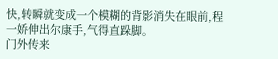快,转瞬就变成一个模糊的背影消失在眼前,程一娇伸出尔康手,气得直跺脚。
门外传来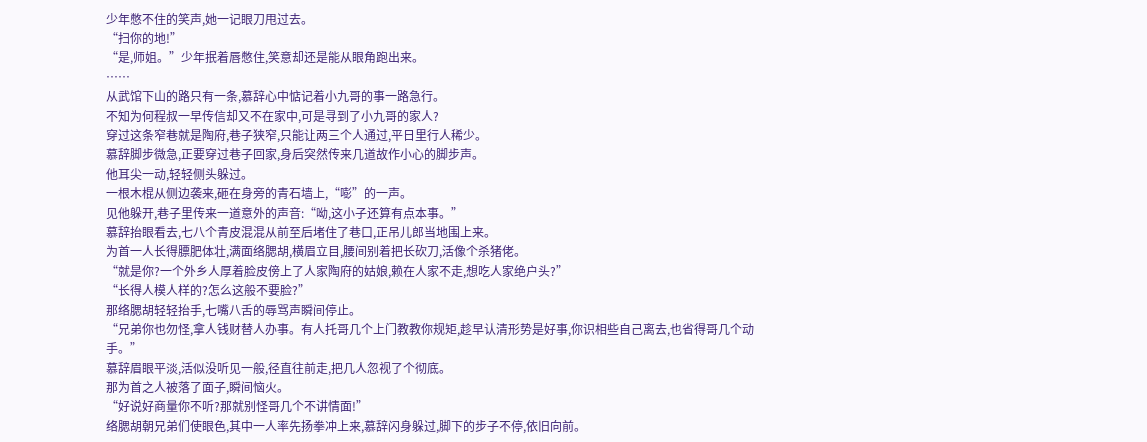少年憋不住的笑声,她一记眼刀甩过去。
“扫你的地!”
“是,师姐。”少年抿着唇憋住,笑意却还是能从眼角跑出来。
……
从武馆下山的路只有一条,慕辞心中惦记着小九哥的事一路急行。
不知为何程叔一早传信却又不在家中,可是寻到了小九哥的家人?
穿过这条窄巷就是陶府,巷子狭窄,只能让两三个人通过,平日里行人稀少。
慕辞脚步微急,正要穿过巷子回家,身后突然传来几道故作小心的脚步声。
他耳尖一动,轻轻侧头躲过。
一根木棍从侧边袭来,砸在身旁的青石墙上,“嘭”的一声。
见他躲开,巷子里传来一道意外的声音:“呦,这小子还算有点本事。”
慕辞抬眼看去,七八个青皮混混从前至后堵住了巷口,正吊儿郎当地围上来。
为首一人长得膘肥体壮,满面络腮胡,横眉立目,腰间别着把长砍刀,活像个杀猪佬。
“就是你?一个外乡人厚着脸皮傍上了人家陶府的姑娘,赖在人家不走,想吃人家绝户头?”
“长得人模人样的?怎么这般不要脸?”
那络腮胡轻轻抬手,七嘴八舌的辱骂声瞬间停止。
“兄弟你也勿怪,拿人钱财替人办事。有人托哥几个上门教教你规矩,趁早认清形势是好事,你识相些自己离去,也省得哥几个动手。”
慕辞眉眼平淡,活似没听见一般,径直往前走,把几人忽视了个彻底。
那为首之人被落了面子,瞬间恼火。
“好说好商量你不听?那就别怪哥几个不讲情面!”
络腮胡朝兄弟们使眼色,其中一人率先扬拳冲上来,慕辞闪身躲过,脚下的步子不停,依旧向前。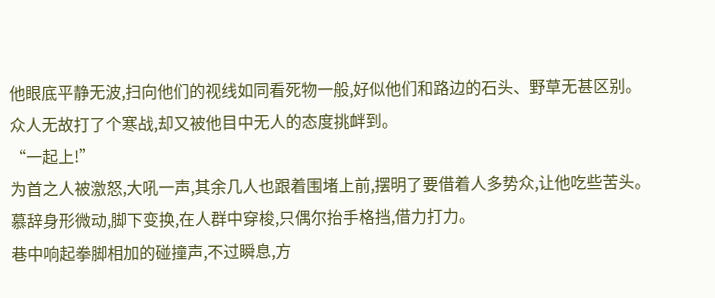他眼底平静无波,扫向他们的视线如同看死物一般,好似他们和路边的石头、野草无甚区别。
众人无故打了个寒战,却又被他目中无人的态度挑衅到。
“一起上!”
为首之人被激怒,大吼一声,其余几人也跟着围堵上前,摆明了要借着人多势众,让他吃些苦头。
慕辞身形微动,脚下变换,在人群中穿梭,只偶尔抬手格挡,借力打力。
巷中响起拳脚相加的碰撞声,不过瞬息,方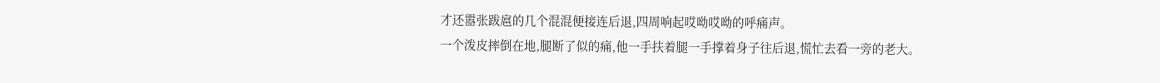才还嚣张跋扈的几个混混便接连后退,四周响起哎呦哎呦的呼痛声。
一个泼皮摔倒在地,腿断了似的痛,他一手扶着腿一手撑着身子往后退,慌忙去看一旁的老大。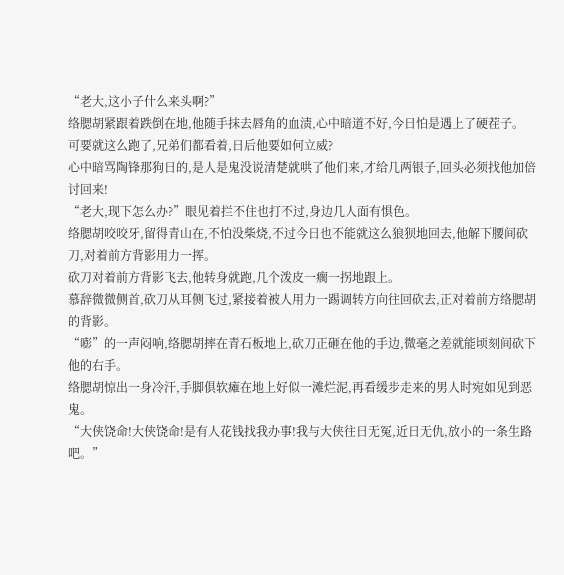“老大,这小子什么来头啊?”
络腮胡紧跟着跌倒在地,他随手抹去唇角的血渍,心中暗道不好,今日怕是遇上了硬茬子。
可要就这么跑了,兄弟们都看着,日后他要如何立威?
心中暗骂陶锋那狗日的,是人是鬼没说清楚就哄了他们来,才给几两银子,回头必须找他加倍讨回来!
“老大,现下怎么办?”眼见着拦不住也打不过,身边几人面有惧色。
络腮胡咬咬牙,留得青山在,不怕没柴烧,不过今日也不能就这么狼狈地回去,他解下腰间砍刀,对着前方背影用力一挥。
砍刀对着前方背影飞去,他转身就跑,几个泼皮一瘸一拐地跟上。
慕辞微微侧首,砍刀从耳侧飞过,紧接着被人用力一踢调转方向往回砍去,正对着前方络腮胡的背影。
“嘭”的一声闷响,络腮胡摔在青石板地上,砍刀正砸在他的手边,微毫之差就能顷刻间砍下他的右手。
络腮胡惊出一身冷汗,手脚俱软瘫在地上好似一滩烂泥,再看缓步走来的男人时宛如见到恶鬼。
“大侠饶命!大侠饶命!是有人花钱找我办事!我与大侠往日无冤,近日无仇,放小的一条生路吧。”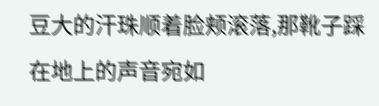豆大的汗珠顺着脸颊滚落,那靴子踩在地上的声音宛如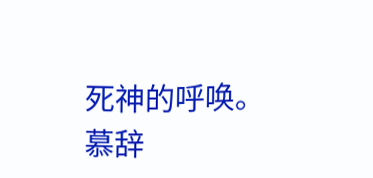死神的呼唤。
慕辞